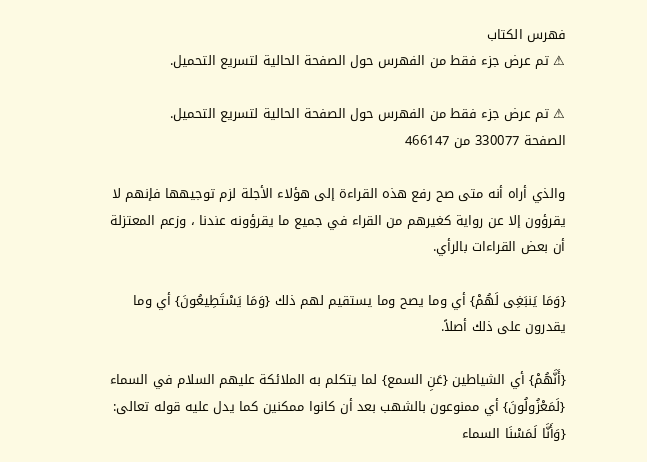فهرس الكتاب
⚠ تم عرض جزء فقط من الفهرس حول الصفحة الحالية لتسريع التحميل.

⚠ تم عرض جزء فقط من الفهرس حول الصفحة الحالية لتسريع التحميل.
الصفحة 330077 من 466147

والذي أراه أنه متى صح رفع هذه القراءة إلى هؤلاء الأجلة لزم توجيهها فإنهم لا يقرؤون إلا عن رواية كغيرهم من القراء في جميع ما يقرؤونه عندنا ، وزعم المعتزلة أن بعض القراءات بالرأي.

{وَمَا يَنبَغِى لَهُمْ} أي وما يصح وما يستقيم لهم ذلك {وَمَا يَسْتَطِيعُونَ} أي وما يقدرون على ذلك أصلاً.

{أَنَّهُمْ} أي الشياطين {عَنِ السمع} لما يتكلم به الملائكة عليهم السلام في السماء {لَمَعْزُولُونَ} أي ممنوعون بالشهب بعد أن كانوا ممكنين كما يدل عليه قوله تعالى: {وَأَنَّا لَمَسْنَا السماء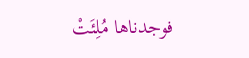فوجدناها مُلِئَتْ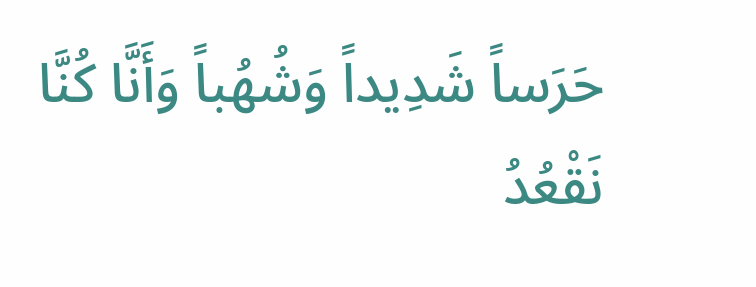حَرَساً شَدِيداً وَشُهُباً وَأَنَّا كُنَّا نَقْعُدُ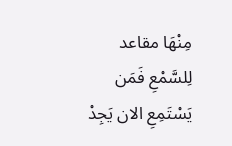مِنْهَا مقاعد لِلسَّمْعِ فَمَن يَسْتَمِعِ الان يَجِدْ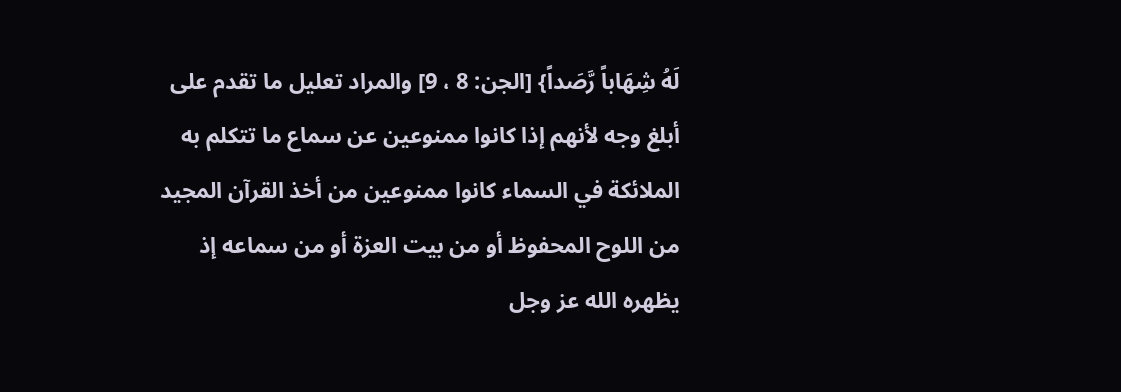لَهُ شِهَاباً رَّصَداً} [الجن: 8 ، 9] والمراد تعليل ما تقدم على أبلغ وجه لأنهم إذا كانوا ممنوعين عن سماع ما تتكلم به الملائكة في السماء كانوا ممنوعين من أخذ القرآن المجيد من اللوح المحفوظ أو من بيت العزة أو من سماعه إذ يظهره الله عز وجل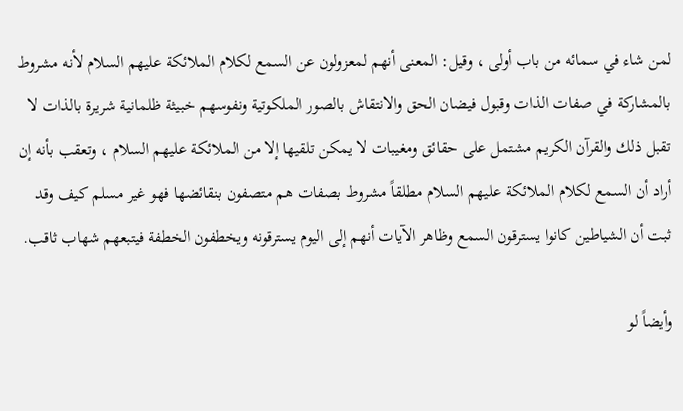لمن شاء في سمائه من باب أولى ، وقيل: المعنى أنهم لمعزولون عن السمع لكلام الملائكة عليهم السلام لأنه مشروط بالمشاركة في صفات الذات وقبول فيضان الحق والانتقاش بالصور الملكوتية ونفوسهم خبيثة ظلمانية شريرة بالذات لا تقبل ذلك والقرآن الكريم مشتمل على حقائق ومغيبات لا يمكن تلقيها إلا من الملائكة عليهم السلام ، وتعقب بأنه إن أراد أن السمع لكلام الملائكة عليهم السلام مطلقاً مشروط بصفات هم متصفون بنقائضها فهو غير مسلم كيف وقد ثبت أن الشياطين كانوا يسترقون السمع وظاهر الآيات أنهم إلى اليوم يسترقونه ويخطفون الخطفة فيتبعهم شهاب ثاقب.

وأيضاً لو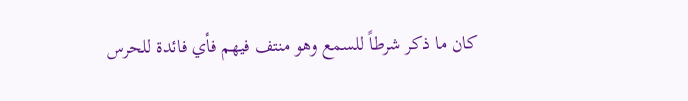كان ما ذكر شرطاً للسمع وهو منتف فيهم فأي فائدة للحرس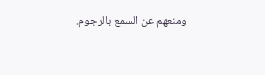ومنعهم عن السمع بالرجوم.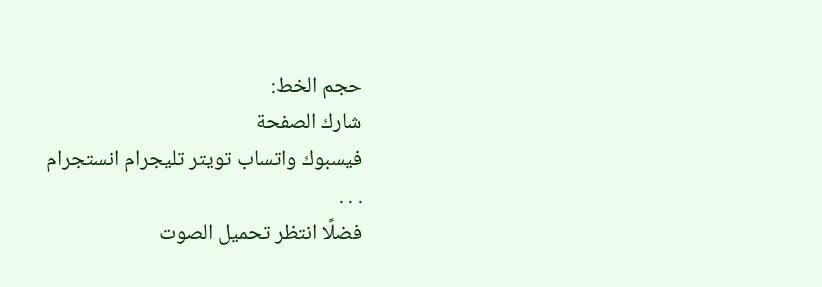حجم الخط:
شارك الصفحة
فيسبوك واتساب تويتر تليجرام انستجرام
. . .
فضلًا انتظر تحميل الصوت